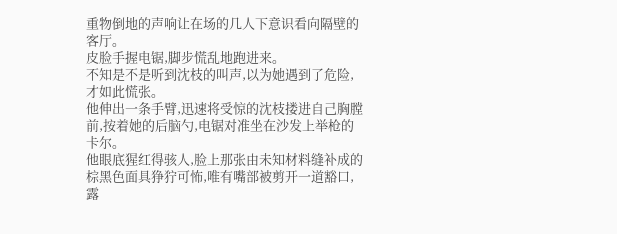重物倒地的声响让在场的几人下意识看向隔壁的客厅。
皮脸手握电锯,脚步慌乱地跑进来。
不知是不是听到沈枝的叫声,以为她遇到了危险,才如此慌张。
他伸出一条手臂,迅速将受惊的沈枝搂进自己胸膛前,按着她的后脑勺,电锯对准坐在沙发上举枪的卡尔。
他眼底猩红得骇人,脸上那张由未知材料缝补成的棕黑色面具狰狞可怖,唯有嘴部被剪开一道豁口,露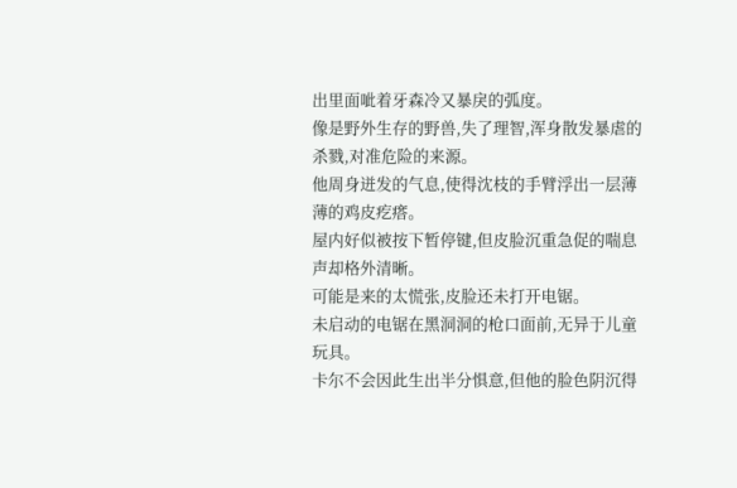出里面呲着牙森冷又暴戾的弧度。
像是野外生存的野兽,失了理智,浑身散发暴虐的杀戮,对准危险的来源。
他周身迸发的气息,使得沈枝的手臂浮出一层薄薄的鸡皮疙瘩。
屋内好似被按下暂停键,但皮脸沉重急促的喘息声却格外清晰。
可能是来的太慌张,皮脸还未打开电锯。
未启动的电锯在黑洞洞的枪口面前,无异于儿童玩具。
卡尔不会因此生出半分惧意,但他的脸色阴沉得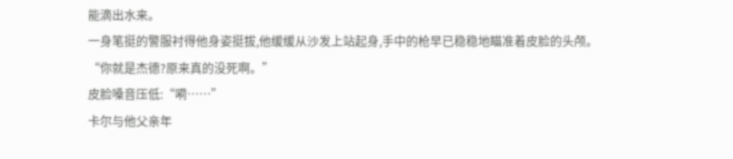能滴出水来。
一身笔挺的警服衬得他身姿挺拔,他缓缓从沙发上站起身,手中的枪早已稳稳地瞄准着皮脸的头颅。
“你就是杰德?原来真的没死啊。”
皮脸嗓音压低:“嗬……”
卡尔与他父亲年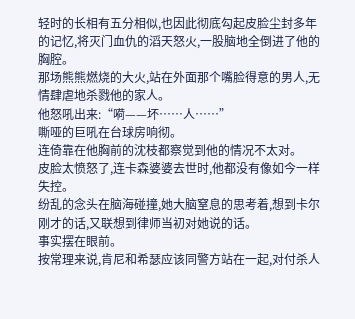轻时的长相有五分相似,也因此彻底勾起皮脸尘封多年的记忆,将灭门血仇的滔天怒火,一股脑地全倒进了他的胸腔。
那场熊熊燃烧的大火,站在外面那个嘴脸得意的男人,无情肆虐地杀戮他的家人。
他怒吼出来:“嗬——坏……人……”
嘶哑的巨吼在台球房响彻。
连倚靠在他胸前的沈枝都察觉到他的情况不太对。
皮脸太愤怒了,连卡森婆婆去世时,他都没有像如今一样失控。
纷乱的念头在脑海碰撞,她大脑窒息的思考着,想到卡尔刚才的话,又联想到律师当初对她说的话。
事实摆在眼前。
按常理来说,肯尼和希瑟应该同警方站在一起,对付杀人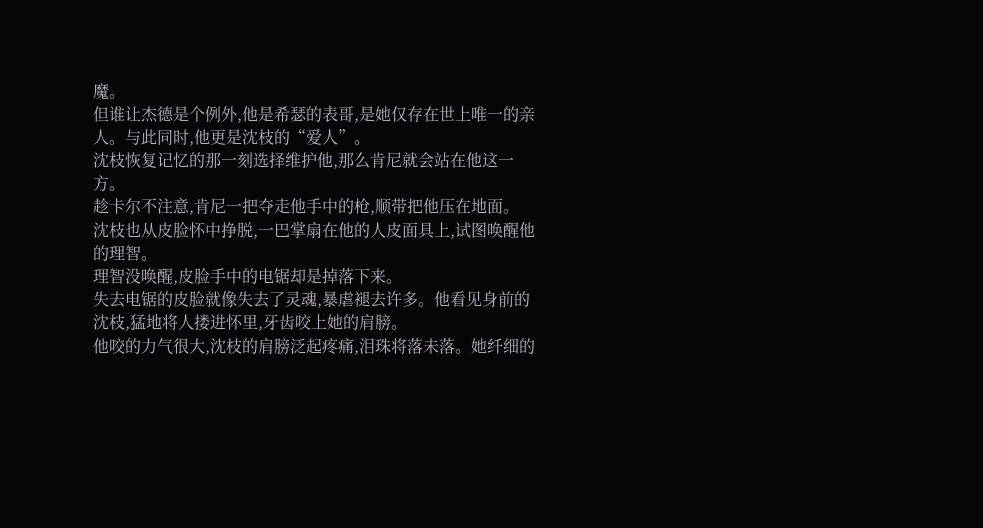魔。
但谁让杰德是个例外,他是希瑟的表哥,是她仅存在世上唯一的亲人。与此同时,他更是沈枝的“爱人”。
沈枝恢复记忆的那一刻选择维护他,那么肯尼就会站在他这一方。
趁卡尔不注意,肯尼一把夺走他手中的枪,顺带把他压在地面。
沈枝也从皮脸怀中挣脱,一巴掌扇在他的人皮面具上,试图唤醒他的理智。
理智没唤醒,皮脸手中的电锯却是掉落下来。
失去电锯的皮脸就像失去了灵魂,暴虐褪去许多。他看见身前的沈枝,猛地将人搂进怀里,牙齿咬上她的肩膀。
他咬的力气很大,沈枝的肩膀泛起疼痛,泪珠将落未落。她纤细的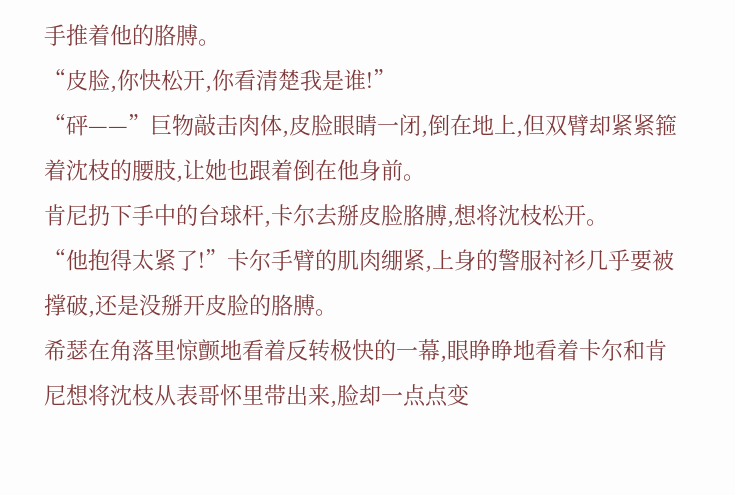手推着他的胳膊。
“皮脸,你快松开,你看清楚我是谁!”
“砰——”巨物敲击肉体,皮脸眼睛一闭,倒在地上,但双臂却紧紧箍着沈枝的腰肢,让她也跟着倒在他身前。
肯尼扔下手中的台球杆,卡尔去掰皮脸胳膊,想将沈枝松开。
“他抱得太紧了!”卡尔手臂的肌肉绷紧,上身的警服衬衫几乎要被撑破,还是没掰开皮脸的胳膊。
希瑟在角落里惊颤地看着反转极快的一幕,眼睁睁地看着卡尔和肯尼想将沈枝从表哥怀里带出来,脸却一点点变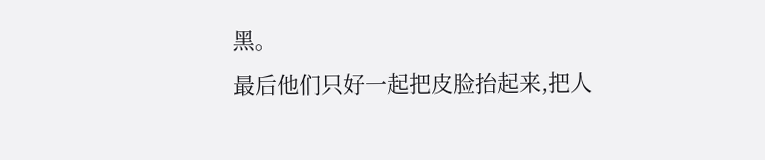黑。
最后他们只好一起把皮脸抬起来,把人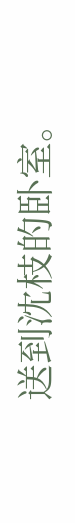送到沈枝的卧室。